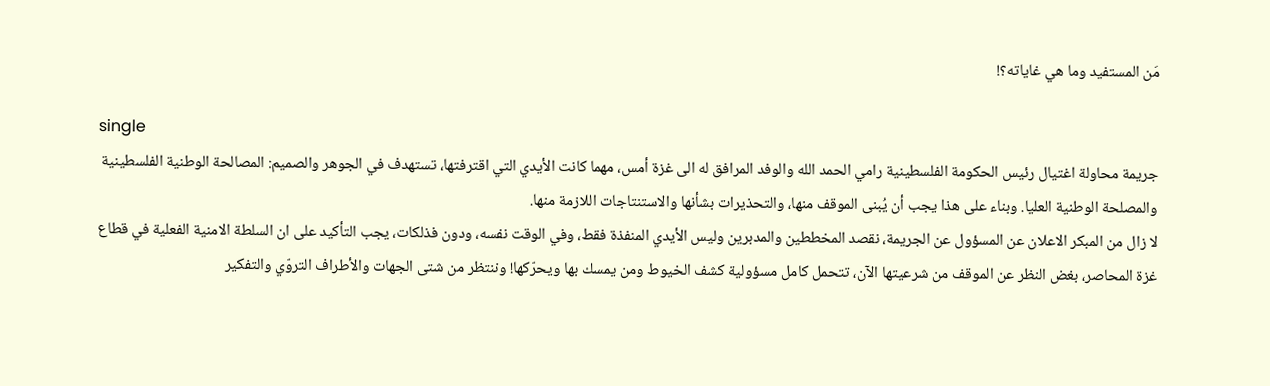مَن المستفيد وما هي غاياته؟!

single
جريمة محاولة اغتيال رئيس الحكومة الفلسطينية رامي الحمد الله والوفد المرافق له الى غزة أمس، مهما كانت الأيدي التي اقترفتها، تستهدف في الجوهر والصميم: المصالحة الوطنية الفلسطينية والمصلحة الوطنية العليا. وبناء على هذا يجب أن يُبنى الموقف منها، والتحذيرات بشأنها والاستنتاجات اللازمة منها.
لا زال من المبكر الاعلان عن المسؤول عن الجريمة، نقصد المخططين والمدبرين وليس الأيدي المنفذة فقط، وفي الوقت نفسه، ودون فذلكات، يجب التأكيد على ان السلطة الامنية الفعلية في قطاع غزة المحاصر، بغض النظر عن الموقف من شرعيتها الآن، تتحمل كامل مسؤولية كشف الخيوط ومن يمسك بها ويحرّكها! وننتظر من شتى الجهات والأطراف التروّي والتفكير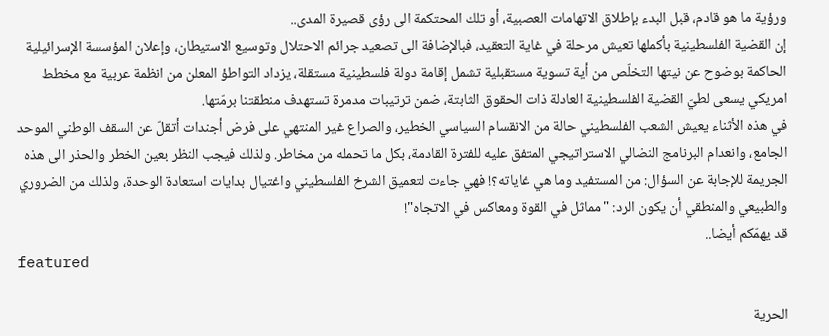ورؤية ما هو قادم، قبل البدء بإطلاق الاتهامات العصبية، أو تلك المحتكمة الى رؤى قصيرة المدى..
إن القضية الفلسطينية بأكملها تعيش مرحلة في غاية التعقيد، فبالإضافة الى تصعيد جرائم الاحتلال وتوسيع الاستيطان، وإعلان المؤسسة الإسرائيلية الحاكمة بوضوح عن نيتها التخلّص من أية تسوية مستقبلية تشمل إقامة دولة فلسطينية مستقلة، يزداد التواطؤ المعلن من انظمة عربية مع مخطط امريكي يسعى لطيّ القضية الفلسطينية العادلة ذات الحقوق الثابتة، ضمن ترتيبات مدمرة تستهدف منطقتنا برمّتها.
في هذه الأثناء يعيش الشعب الفلسطيني حالة من الانقسام السياسي الخطير، والصراع غير المنتهي على فرض أجندات أتقلّ عن السقف الوطني الموحد الجامع، وانعدام البرنامج النضالي الاستراتيجي المتفق عليه للفترة القادمة، بكل ما تحمله من مخاطر. ولذلك فيجب النظر بعين الخطر والحذر الى هذه الجريمة للإجابة عن السؤال: من المستفيد وما هي غاياته؟! فهي جاءت لتعميق الشرخ الفلسطيني واغتيال بدايات استعادة الوحدة، ولذلك من الضروري والطبيعي والمنطقي أن يكون الرد: "مماثل في القوة ومعاكس في الاتجاه"!
قد يهمّكم أيضا..
featured

الحرية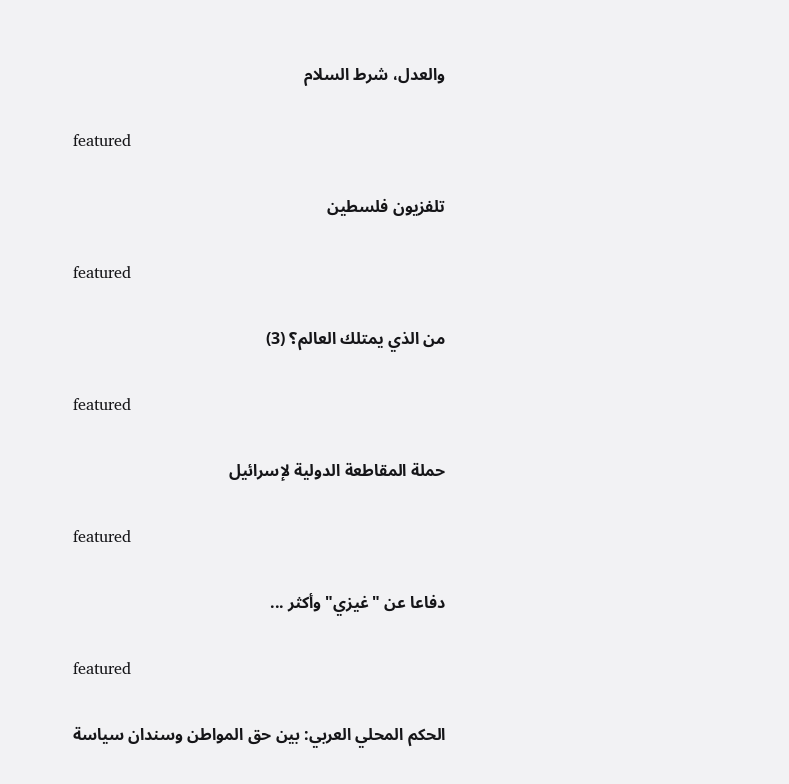والعدل، شرط السلام

featured

تلفزيون فلسطين

featured

من الذي يمتلك العالم؟ (3)

featured

حملة المقاطعة الدولية لإسرائيل

featured

دفاعا عن "غيزي" وأكثر ...

featured

الحكم المحلي العربي: بين حق المواطن وسندان سياسة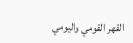القهر القومي واليومي